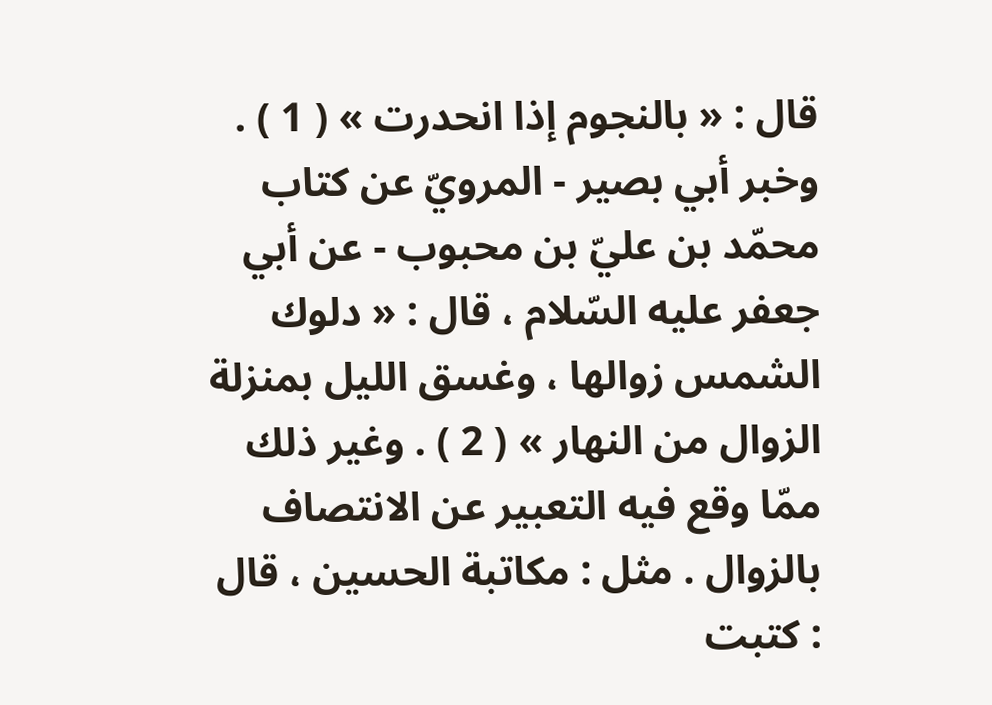قال : « بالنجوم إذا انحدرت » ( 1 ) . وخبر أبي بصير - المرويّ عن كتاب محمّد بن عليّ بن محبوب - عن أبي جعفر عليه السّلام ، قال : « دلوك الشمس زوالها ، وغسق الليل بمنزلة الزوال من النهار » ( 2 ) . وغير ذلك ممّا وقع فيه التعبير عن الانتصاف بالزوال . مثل : مكاتبة الحسين ، قال : كتبت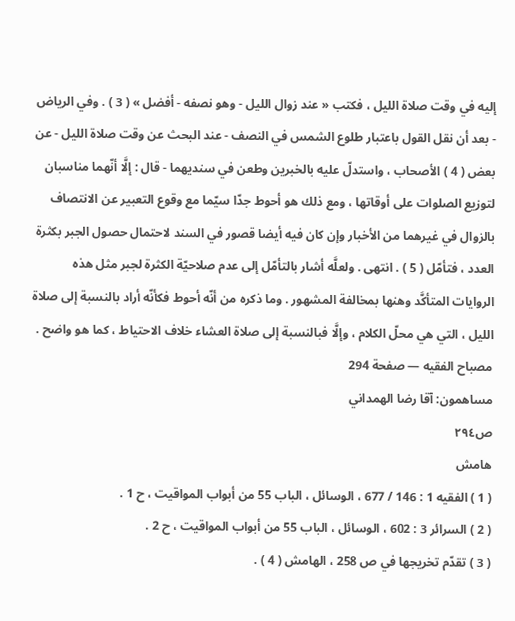إليه في وقت صلاة الليل ، فكتب « عند زوال الليل - وهو نصفه - أفضل » ( 3 ) . وفي الرياض - بعد أن نقل القول باعتبار طلوع الشمس في النصف - عند البحث عن وقت صلاة الليل - عن بعض ( 4 ) الأصحاب ، واستدلّ عليه بالخبرين وطعن في سنديهما - قال : إلَّا أنّهما مناسبان لتوزيع الصلوات على أوقاتها ، ومع ذلك هو أحوط جدّا سيّما مع وقوع التعبير عن الانتصاف بالزوال في غيرهما من الأخبار وإن كان فيه أيضا قصور في السند لاحتمال حصول الجبر بكثرة العدد ، فتأمّل ( 5 ) . انتهى . ولعلَّه أشار بالتأمّل إلى عدم صلاحيّة الكثرة لجبر مثل هذه الروايات المتأكَّد وهنها بمخالفة المشهور . وما ذكره من أنّه أحوط فكأنّه أراد بالنسبة إلى صلاة الليل ، التي هي محلّ الكلام ، وإلَّا فبالنسبة إلى صلاة العشاء خلاف الاحتياط ، كما هو واضح .
مصباح الفقيه — صفحة 294
مساهمون: آقا رضا الهمداني
ص٢٩٤
هامش
( 1 ) الفقيه 1 : 146 / 677 ، الوسائل ، الباب 55 من أبواب المواقيت ، ح 1 .
( 2 ) السرائر 3 : 602 ، الوسائل ، الباب 55 من أبواب المواقيت ، ح 2 .
( 3 ) تقدّم تخريجها في ص 258 ، الهامش ( 4 ) .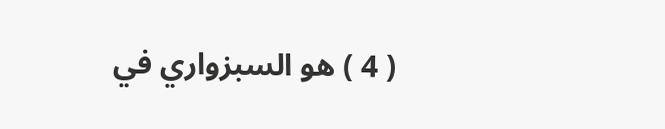( 4 ) هو السبزواري في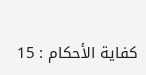كفاية الأحكام : 15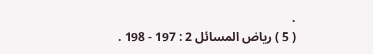.
( 5 ) رياض المسائل 2 : 197 - 198 .